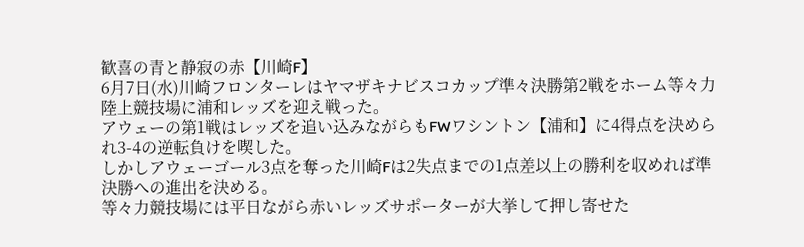歓喜の青と静寂の赤【川崎F】
6月7日(水)川崎フロンターレはヤマザキナビスコカップ準々決勝第2戦をホーム等々力陸上競技場に浦和レッズを迎え戦った。
アウェーの第1戦はレッズを追い込みながらもFWワシントン【浦和】に4得点を決められ3-4の逆転負けを喫した。
しかしアウェーゴール3点を奪った川崎Fは2失点までの1点差以上の勝利を収めれば準決勝への進出を決める。
等々力競技場には平日ながら赤いレッズサポーターが大挙して押し寄せた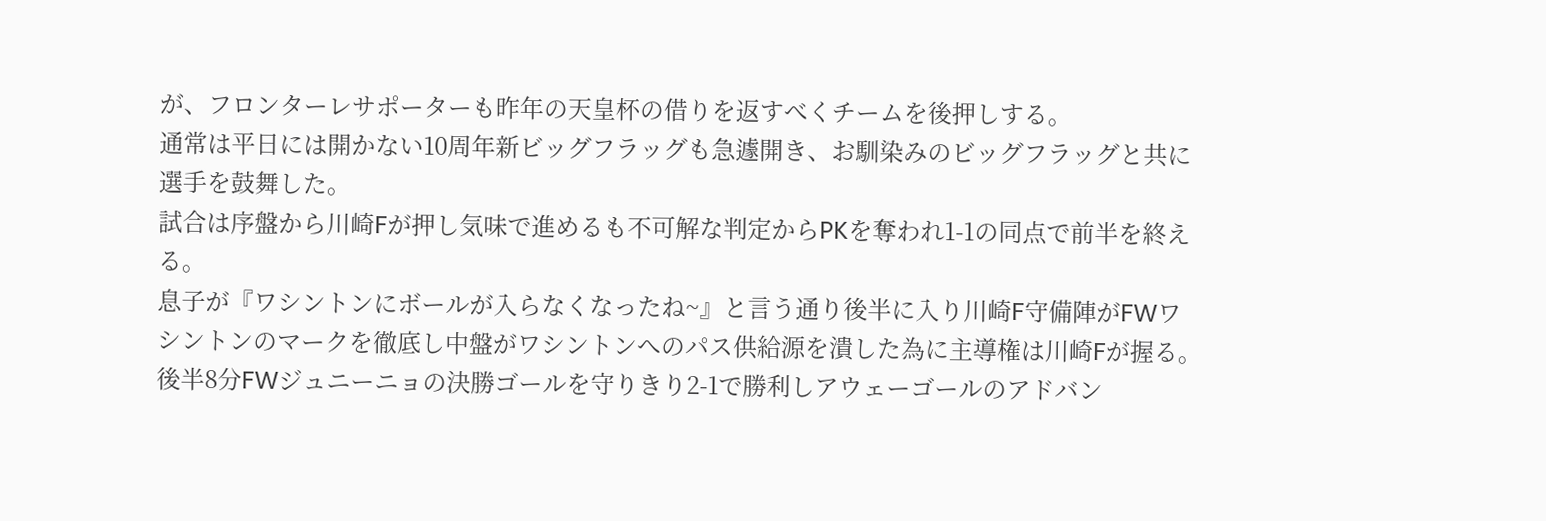が、フロンターレサポーターも昨年の天皇杯の借りを返すべくチームを後押しする。
通常は平日には開かない10周年新ビッグフラッグも急遽開き、お馴染みのビッグフラッグと共に選手を鼓舞した。
試合は序盤から川崎Fが押し気味で進めるも不可解な判定からPKを奪われ1-1の同点で前半を終える。
息子が『ワシントンにボールが入らなくなったね~』と言う通り後半に入り川崎F守備陣がFWワシントンのマークを徹底し中盤がワシントンへのパス供給源を潰した為に主導権は川崎Fが握る。
後半8分FWジュニーニョの決勝ゴールを守りきり2-1で勝利しアウェーゴールのアドバン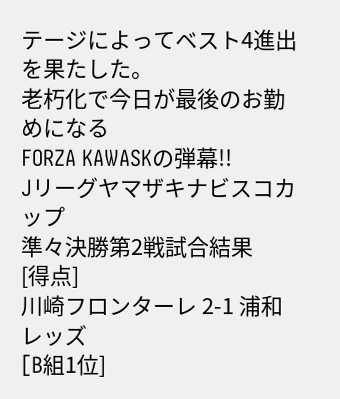テージによってベスト4進出を果たした。
老朽化で今日が最後のお勤めになる
FORZA KAWASKの弾幕!!
Jリーグヤマザキナビスコカップ
準々決勝第2戦試合結果
[得点]
川崎フロンターレ 2-1 浦和レッズ
[B組1位]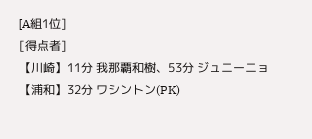[A組1位]
[得点者]
【川崎】11分 我那覇和樹、53分 ジュニーニョ
【浦和】32分 ワシントン(PK)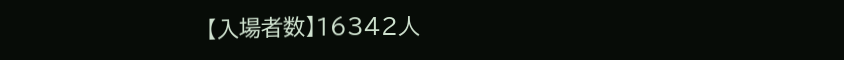【入場者数】16342人